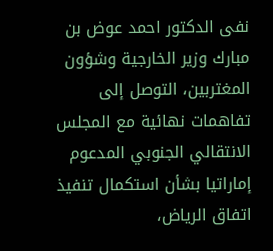نفى الدكتور احمد عوض بن مبارك وزير الخارجية وشؤون المغتربين، التوصل إلى تفاهمات نهائية مع المجلس الانتقالي الجنوبي المدعوم إماراتيا بشأن استكمال تنفيذ اتفاق الرياض،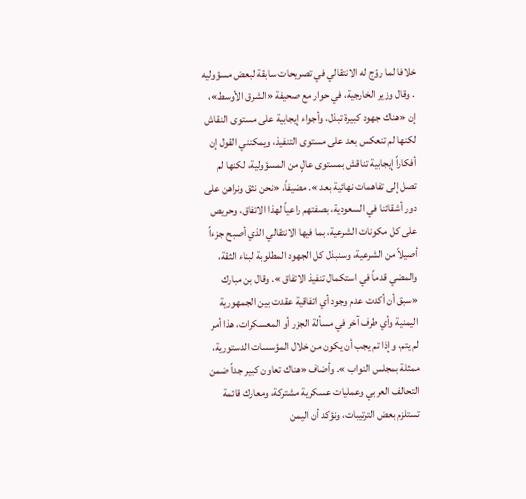خلافا لما روّج له الانتقالي في تصريحات سابقة لبعض مسؤوليه . وقال وزير الخارجية، في حوار مع صحيفة «الشرق الأوسط»، إن «هناك جهود كبيرة تبذل، وأجواء إيجابية على مستوى النقاش لكنها لم تنعكس بعد على مستوى التنفيذ، ويمكنني القول إن أفكاراً إيجابية تناقش بمستوى عالٍ من المسؤولية، لكنها لم تصل إلى تفاهمات نهائية بعد ». مضيفاً، «نحن نثق ونراهن على دور أشقائنا في السعودية، بصفتهم راعياً لهذا الاتفاق، وحريص على كل مكونات الشرعية، بما فيها الانتقالي الذي أصبح جزءاً أصيلاً من الشرعية، وسنبذل كل الجهود المطلوبة لبناء الثقة، والمضي قدماً في استكمال تنفيذ الاتفاق ». وقال بن مبارك «سبق أن أكدت عدم وجود أي اتفاقية عقدت بين الجمهورية اليمنية وأي طرف آخر في مسألة الجزر أو المعسكرات، هذا أمر لم يتم، وإذا تم يجب أن يكون من خلال المؤسسات الدستورية، ممثلة بمجلس النواب ». وأضاف «هناك تعاون كبير جداً ضمن التحالف العربي وعمليات عسكرية مشتركة، ومعارك قائمة تستلزم بعض الترتيبات، ونؤكد أن اليمن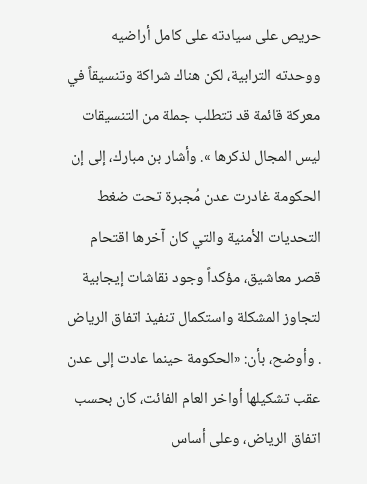حريص على سيادته على كامل أراضيه ووحدته الترابية، لكن هناك شراكة وتنسيقاً في معركة قائمة قد تتطلب جملة من التنسيقات ليس المجال لذكرها ». وأشار بن مبارك، إلى إن الحكومة غادرت عدن مُجبرة تحت ضغط التحديات الأمنية والتي كان آخرها اقتحام قصر معاشيق، مؤكداً وجود نقاشات إيجابية لتجاوز المشكلة واستكمال تنفيذ اتفاق الرياض . وأوضح، بأن: «الحكومة حينما عادت إلى عدن عقب تشكيلها أواخر العام الفائت، كان بحسب اتفاق الرياض، وعلى أساس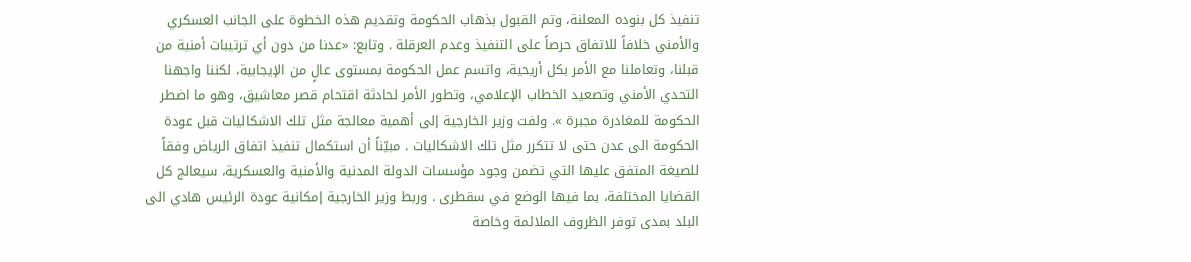تنفيذ كل بنوده المعلنة، وتم القبول بذهاب الحكومة وتقديم هذه الخطوة على الجانب العسكري والأمني خلافاً للاتفاق حرصاً على التنفيذ وعدم العرقلة . وتابع: «عدنا من دون أي ترتيبات أمنية من قبلنا، وتعاملنا مع الأمر بكل أريحية، واتسم عمل الحكومة بمستوى عالٍ من الإيجابية، لكننا واجهنا التحدي الأمني وتصعيد الخطاب الإعلامي، وتطور الأمر لحادثة اقتحام قصر معاشيق، وهو ما اضطر الحكومة للمغادرة مجبرة ». ولفت وزير الخارجية إلى أهمية معالجة مثل تلك الاشكاليات قبل عودة الحكومة الى عدن حتى لا تتكرر مثل تلك الاشكاليات . مبيّناً أن استكمال تنفيذ اتفاق الرياض وفقاً للصيغة المتفق عليها التي تضمن وجود مؤسسات الدولة المدنية والأمنية والعسكرية، سيعالج كل القضايا المختلفة، بما فيها الوضع في سقطرى . وربط وزير الخارجية إمكانية عودة الرئيس هادي الى البلد بمدى توفر الظروف الملائمة وخاصة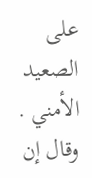على الصعيد الأمني . وقال إن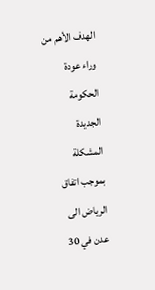الهدف الأهم من وراء عودة الحكومة الجديدة المشكلة بموجب اتفاق الرياض الى عدن في 30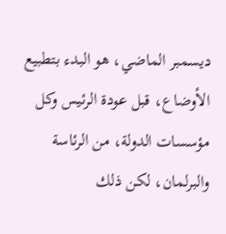ديسمبر الماضي، هو البدء بتطبيع الأوضاع، قبل عودة الرئيس وكل مؤسسات الدولة، من الرئاسة والبرلمان، لكن ذلك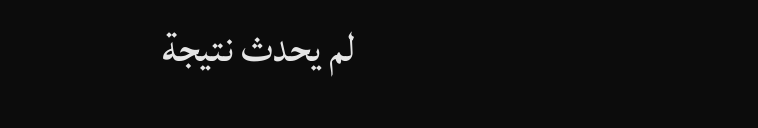لم يحدث نتيجة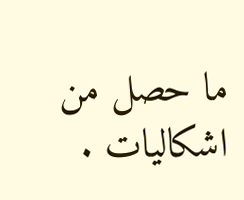ما حصل من اشكاليات .